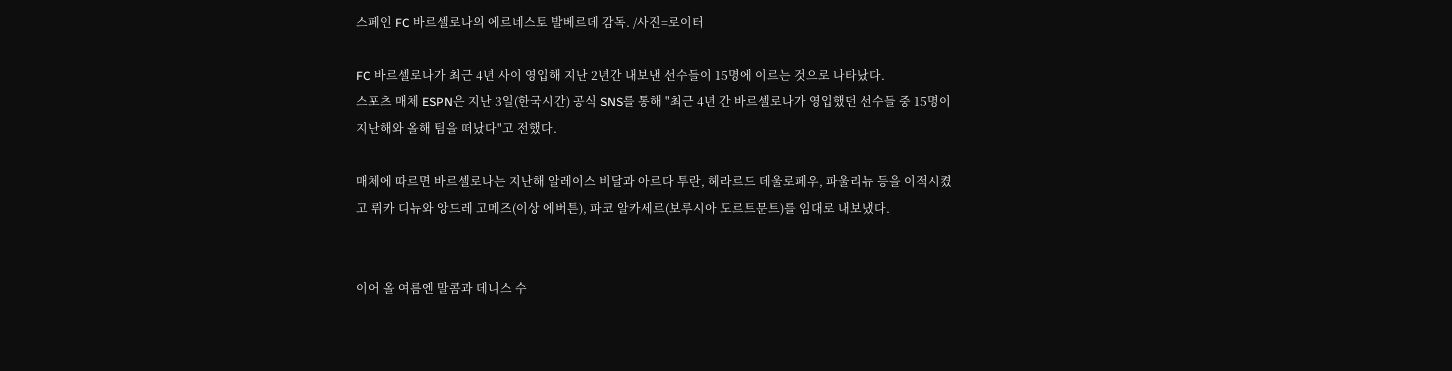스페인 FC 바르셀로나의 에르네스토 발베르데 감독. /사진=로이터

FC 바르셀로나가 최근 4년 사이 영입해 지난 2년간 내보낸 선수들이 15명에 이르는 것으로 나타났다.
스포츠 매체 ESPN은 지난 3일(한국시간) 공식 SNS를 통해 "최근 4년 간 바르셀로나가 영입했던 선수들 중 15명이 지난해와 올해 팀을 떠났다"고 전했다.

매체에 따르면 바르셀로나는 지난해 알레이스 비달과 아르다 투란, 헤라르드 데울로페우, 파울리뉴 등을 이적시켰고 뤼카 디뉴와 앙드레 고메즈(이상 에버튼), 파코 알카세르(보루시아 도르트문트)를 임대로 내보냈다.


이어 올 여름엔 말콤과 데니스 수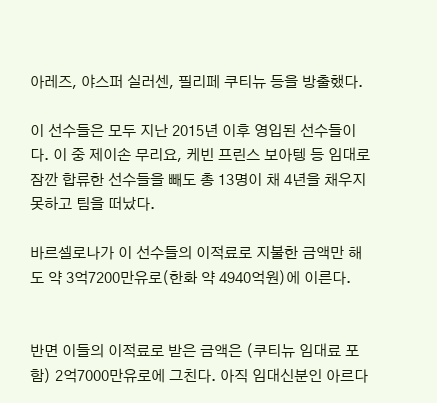아레즈, 야스퍼 실러센, 필리페 쿠티뉴 등을 방출했다.

이 선수들은 모두 지난 2015년 이후 영입된 선수들이다. 이 중 제이손 무리요, 케빈 프린스 보아텡 등 임대로 잠깐 합류한 선수들을 빼도 총 13명이 채 4년을 채우지 못하고 팀을 떠났다.

바르셀로나가 이 선수들의 이적료로 지불한 금액만 해도 약 3억7200만유로(한화 약 4940억원)에 이른다.


반면 이들의 이적료로 받은 금액은 (쿠티뉴 임대료 포함) 2억7000만유로에 그친다. 아직 임대신분인 아르다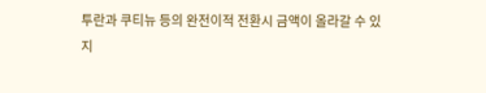투란과 쿠티뉴 등의 완전이적 전환시 금액이 올라갈 수 있지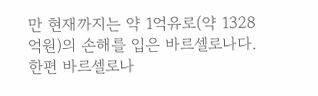만 현재까지는 약 1억유로(약 1328억원)의 손해를 입은 바르셀로나다.
한편 바르셀로나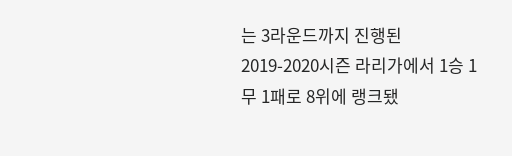는 3라운드까지 진행된 2019-2020시즌 라리가에서 1승 1무 1패로 8위에 랭크됐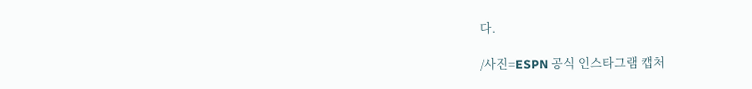다.

/사진=ESPN 공식 인스타그램 캡처